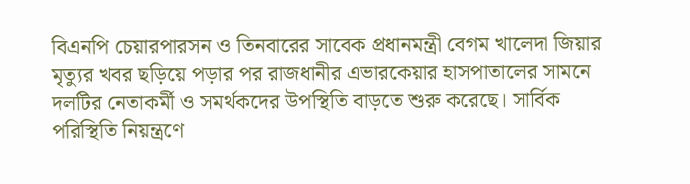বিএনপি চেয়ারপারসন ও তিনবারের সাবেক প্রধানমন্ত্রী বেগম খালেদা জিয়ার মৃত্যুর খবর ছড়িয়ে পড়ার পর রাজধানীর এভারকেয়ার হাসপাতালের সামনে দলটির নেতাকর্মী ও সমর্থকদের উপস্থিতি বাড়তে শুরু করেছে। সার্বিক পরিস্থিতি নিয়ন্ত্রণে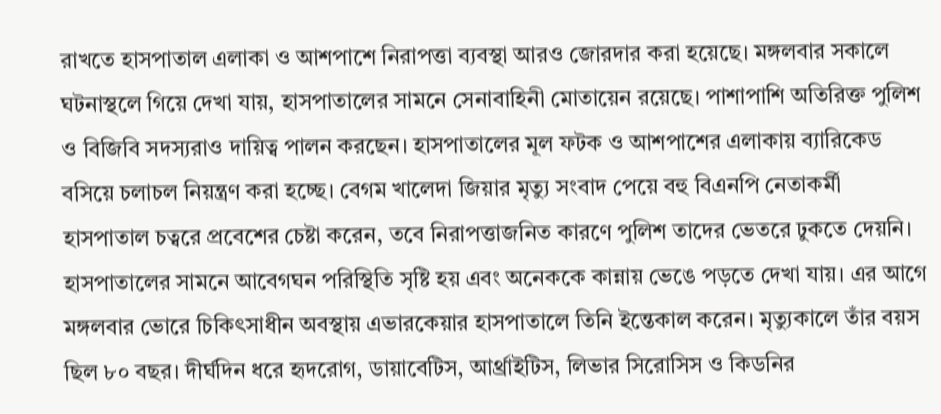রাখতে হাসপাতাল এলাকা ও আশপাশে নিরাপত্তা ব্যবস্থা আরও জোরদার করা হয়েছে। মঙ্গলবার সকালে ঘটনাস্থলে গিয়ে দেখা যায়, হাসপাতালের সামনে সেনাবাহিনী মোতায়েন রয়েছে। পাশাপাশি অতিরিক্ত পুলিশ ও বিজিবি সদস্যরাও দায়িত্ব পালন করছেন। হাসপাতালের মূল ফটক ও আশপাশের এলাকায় ব্যারিকেড বসিয়ে চলাচল নিয়ন্ত্রণ করা হচ্ছে। বেগম খালেদা জিয়ার মৃত্যু সংবাদ পেয়ে বহু বিএনপি নেতাকর্মী হাসপাতাল চত্বরে প্রবেশের চেষ্টা করেন, তবে নিরাপত্তাজনিত কারণে পুলিশ তাদের ভেতরে ঢুকতে দেয়নি। হাসপাতালের সামনে আবেগঘন পরিস্থিতি সৃষ্টি হয় এবং অনেককে কান্নায় ভেঙে পড়তে দেখা যায়। এর আগে মঙ্গলবার ভোরে চিকিৎসাধীন অবস্থায় এভারকেয়ার হাসপাতালে তিনি ইন্তেকাল করেন। মৃত্যুকালে তাঁর বয়স ছিল ৮০ বছর। দীর্ঘদিন ধরে হৃদরোগ, ডায়াবেটিস, আর্থ্রাইটিস, লিভার সিরোসিস ও কিডনির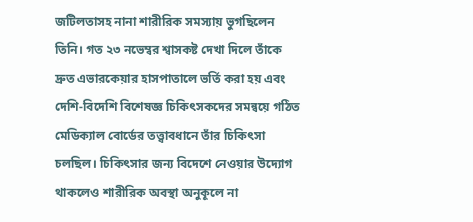জটিলতাসহ নানা শারীরিক সমস্যায় ভুগছিলেন তিনি। গত ২৩ নভেম্বর শ্বাসকষ্ট দেখা দিলে তাঁকে দ্রুত এভারকেয়ার হাসপাতালে ভর্তি করা হয় এবং দেশি-বিদেশি বিশেষজ্ঞ চিকিৎসকদের সমন্বয়ে গঠিত মেডিক্যাল বোর্ডের তত্ত্বাবধানে তাঁর চিকিৎসা চলছিল। চিকিৎসার জন্য বিদেশে নেওয়ার উদ্যোগ থাকলেও শারীরিক অবস্থা অনুকূলে না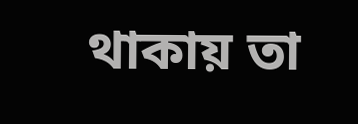থাকায় তা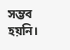সম্ভব হয়নি।